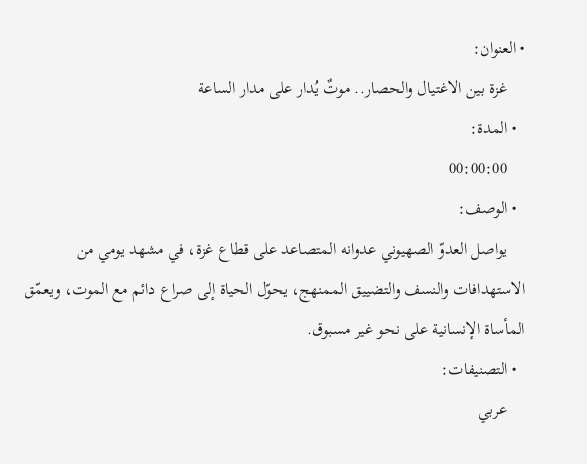• العنوان:
    غزة بين الاغتيال والحصار.. موتٌ يُدار على مدار الساعة
  • المدة:
    00:00:00
  • الوصف:
    يواصل العدوّ الصهيوني عدوانه المتصاعد على قطاع غزة، في مشهد يومي من الاستهدافات والنسف والتضييق الممنهج، يحوّل الحياة إلى صراع دائم مع الموت، ويعمّق المأساة الإنسانية على نحو غير مسبوق.
  • التصنيفات:
    عربي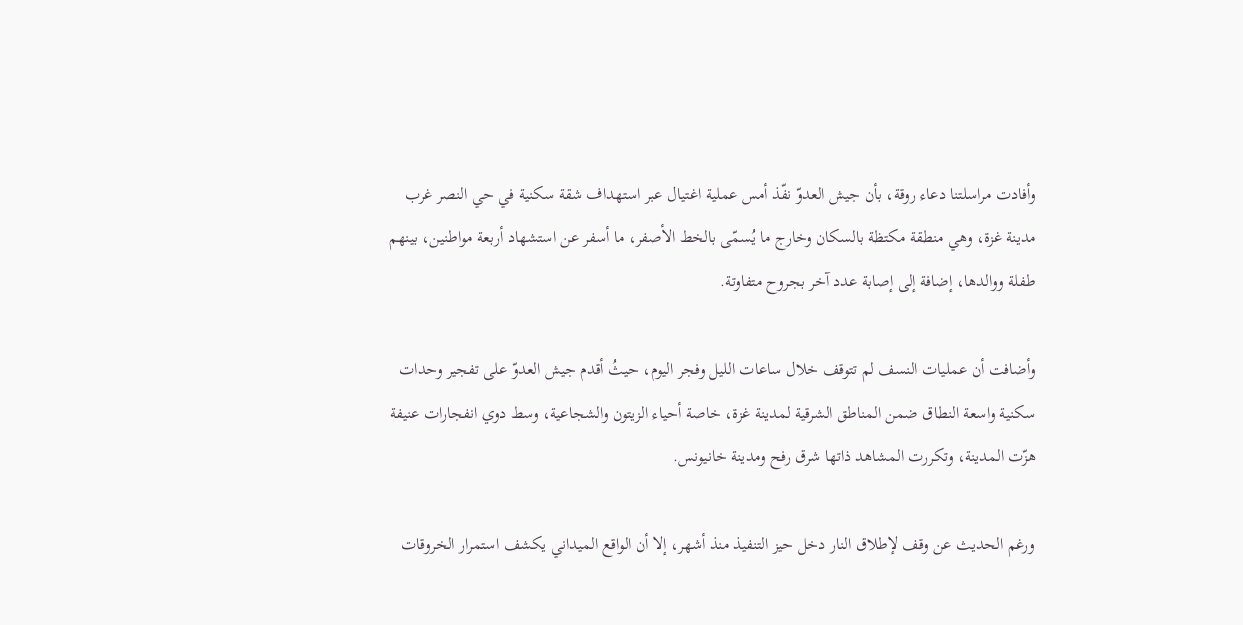وأفادت مراسلتنا دعاء روقة، بأن جيش العدوّ نفّذ أمس عملية اغتيال عبر استهداف شقة سكنية في حي النصر غرب مدينة غزة، وهي منطقة مكتظة بالسكان وخارج ما يُسمّى بالخط الأصفر، ما أسفر عن استشهاد أربعة مواطنين، بينهم طفلة ووالدها، إضافة إلى إصابة عدد آخر بجروح متفاوتة.

وأضافت أن عمليات النسف لم تتوقف خلال ساعات الليل وفجر اليوم، حيثُ أقدم جيش العدوّ على تفجير وحدات سكنية واسعة النطاق ضمن المناطق الشرقية لمدينة غزة، خاصة أحياء الزيتون والشجاعية، وسط دوي انفجارات عنيفة هزّت المدينة، وتكررت المشاهد ذاتها شرق رفح ومدينة خانيونس.

ورغم الحديث عن وقف لإطلاق النار دخل حيز التنفيذ منذ أشهر، إلا أن الواقع الميداني يكشف استمرار الخروقات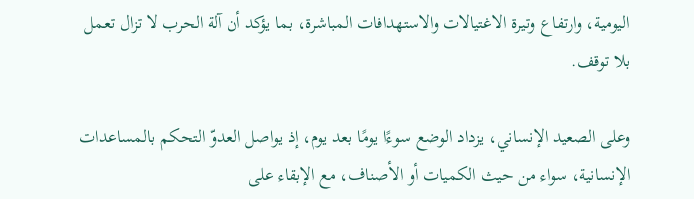اليومية، وارتفاع وتيرة الاغتيالات والاستهدافات المباشرة، بما يؤكد أن آلة الحرب لا تزال تعمل بلا توقف.

وعلى الصعيد الإنساني، يزداد الوضع سوءًا يومًا بعد يوم، إذ يواصل العدوّ التحكم بالمساعدات الإنسانية، سواء من حيث الكميات أو الأصناف، مع الإبقاء على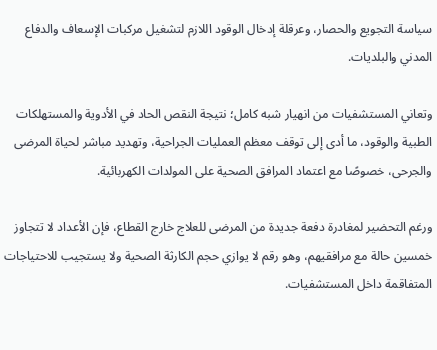سياسة التجويع والحصار، وعرقلة إدخال الوقود اللازم لتشغيل مركبات الإسعاف والدفاع المدني والبلديات.

وتعاني المستشفيات من انهيار شبه كامل؛ نتيجة النقص الحاد في الأدوية والمستهلكات الطبية والوقود، ما أدى إلى توقف معظم العمليات الجراحية، وتهديد مباشر لحياة المرضى والجرحى، خصوصًا مع اعتماد المرافق الصحية على المولدات الكهربائية.

ورغم التحضير لمغادرة دفعة جديدة من المرضى للعلاج خارج القطاع، فإن الأعداد لا تتجاوز خمسين حالة مع مرافقيهم، وهو رقم لا يوازي حجم الكارثة الصحية ولا يستجيب للاحتياجات المتفاقمة داخل المستشفيات.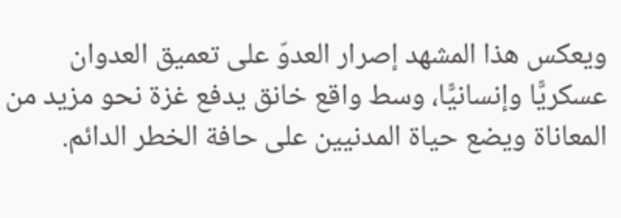ويعكس هذا المشهد إصرار العدوّ على تعميق العدوان عسكريًّا وإنسانيًّا، وسط واقع خانق يدفع غزة نحو مزيد من المعاناة ويضع حياة المدنيين على حافة الخطر الدائم.